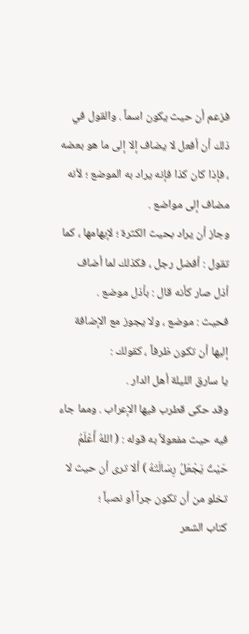فزعم أن حيث يكون اسماً . والقول في ذلك أن أفعل لا يضاف إلا إلى ما هو بعضه ، فإذا كان كذا فإنه يراد به الموضع ؛ لأنه مضاف إلى مواضع .
وجاز أن يراد بحيث الكثرة ؛ لإبهامها ، كما تقول : أفضل رجل ، فكذلك لما أضاف أذل صار كأنه قال : بأذل موضع .
فحيث : موضع ، ولا يجوز مع الإضافة إليها أن تكون ظرفاً ، كقولك :
يا سارق الليلة أهل الدار .
وقد حكى قطرب فيها الإعراب . ومما جاء فيه حيث مفعولاً به قوله : ( اللهُ أَعْلَمُ حَيْثُ يَجْعَلُ رِسَالَتَهُ ) ألا ترى أن حيث لا تخلو من أن تكون جراً أو نصباً ؛
كتاب الشعر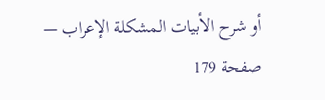أو شرح الأبيات المشكلة الإعراب — صفحة 179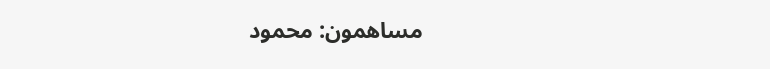مساهمون: محمود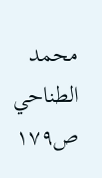محمد الطناحي
ص١٧٩